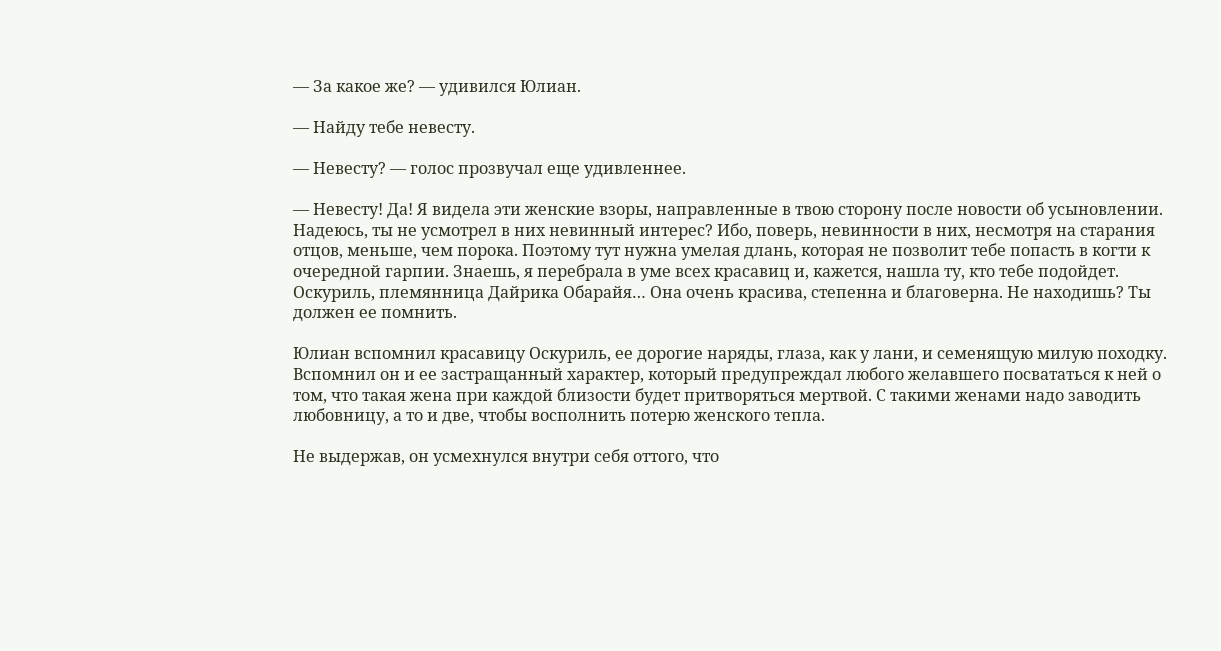— За какое же? — удивился Юлиан.

— Найду тебе невесту.

— Невесту? — голос прозвучал еще удивленнее.

— Невесту! Да! Я видела эти женские взоры, направленные в твою сторону после новости об усыновлении. Надеюсь, ты не усмотрел в них невинный интерес? Ибо, поверь, невинности в них, несмотря на старания отцов, меньше, чем порока. Поэтому тут нужна умелая длань, которая не позволит тебе попасть в когти к очередной гарпии. Знаешь, я перебрала в уме всех красавиц и, кажется, нашла ту, кто тебе подойдет. Оскуриль, племянница Дайрика Обарайя… Она очень красива, степенна и благоверна. Не находишь? Ты должен ее помнить.

Юлиан вспомнил красавицу Оскуриль, ее дорогие наряды, глаза, как у лани, и семенящую милую походку. Вспомнил он и ее застращанный характер, который предупреждал любого желавшего посвататься к ней о том, что такая жена при каждой близости будет притворяться мертвой. С такими женами надо заводить любовницу, а то и две, чтобы восполнить потерю женского тепла.

Не выдержав, он усмехнулся внутри себя оттого, что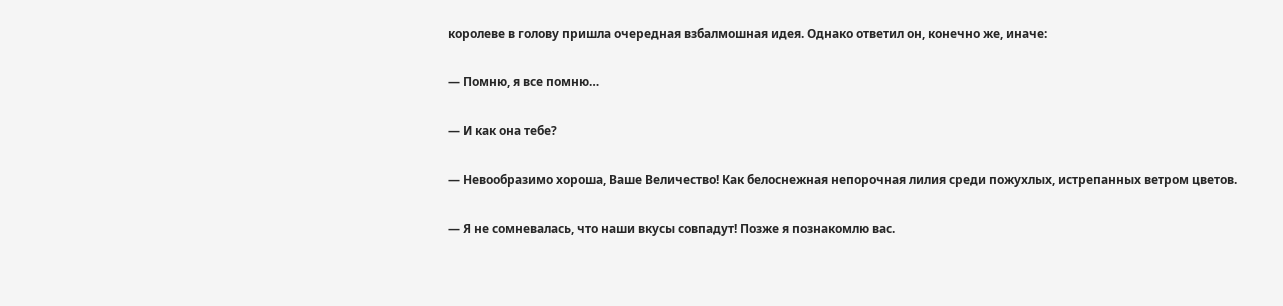королеве в голову пришла очередная взбалмошная идея. Однако ответил он, конечно же, иначе:

— Помню, я все помню…

— И как она тебе?

— Невообразимо хороша, Ваше Величество! Как белоснежная непорочная лилия среди пожухлых, истрепанных ветром цветов.

— Я не сомневалась, что наши вкусы совпадут! Позже я познакомлю вас.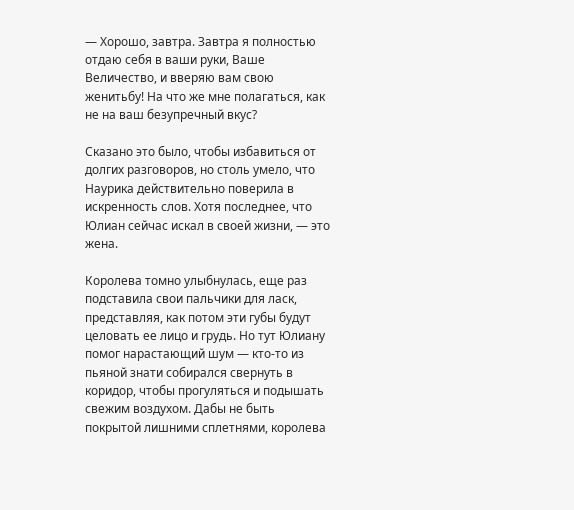— Хорошо, завтра. Завтра я полностью отдаю себя в ваши руки, Ваше Величество, и вверяю вам свою женитьбу! На что же мне полагаться, как не на ваш безупречный вкус?

Сказано это было, чтобы избавиться от долгих разговоров, но столь умело, что Наурика действительно поверила в искренность слов. Хотя последнее, что Юлиан сейчас искал в своей жизни, — это жена.

Королева томно улыбнулась, еще раз подставила свои пальчики для ласк, представляя, как потом эти губы будут целовать ее лицо и грудь. Но тут Юлиану помог нарастающий шум — кто-то из пьяной знати собирался свернуть в коридор, чтобы прогуляться и подышать свежим воздухом. Дабы не быть покрытой лишними сплетнями, королева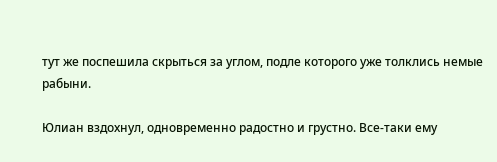тут же поспешила скрыться за углом, подле которого уже толклись немые рабыни.

Юлиан вздохнул, одновременно радостно и грустно. Все-таки ему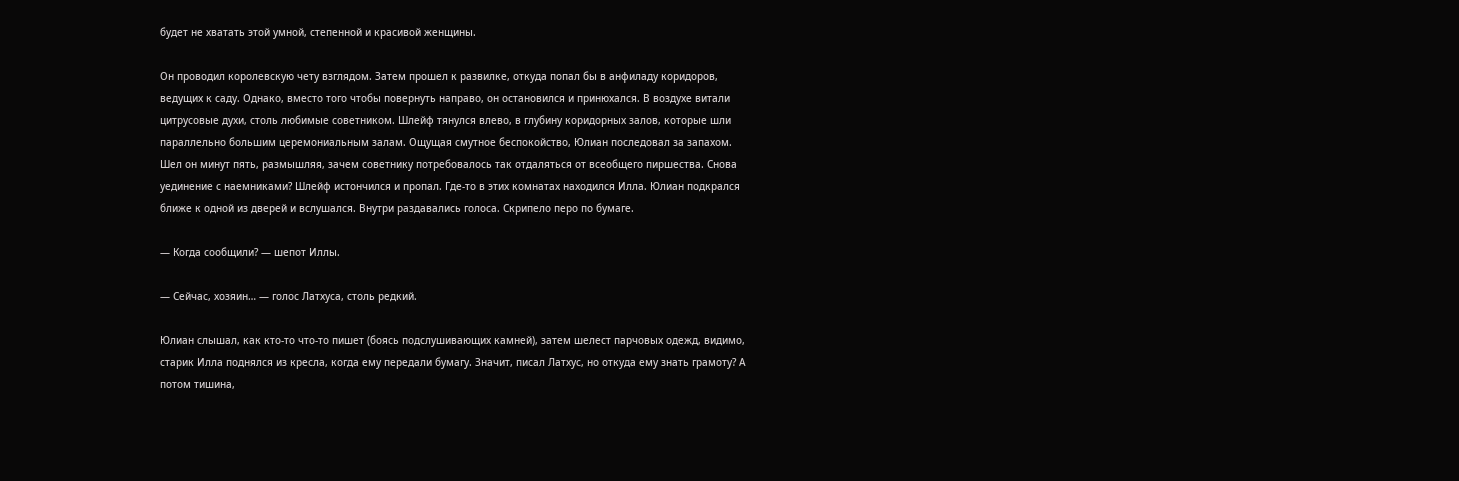будет не хватать этой умной, степенной и красивой женщины.

Он проводил королевскую чету взглядом. Затем прошел к развилке, откуда попал бы в анфиладу коридоров, ведущих к саду. Однако, вместо того чтобы повернуть направо, он остановился и принюхался. В воздухе витали цитрусовые духи, столь любимые советником. Шлейф тянулся влево, в глубину коридорных залов, которые шли параллельно большим церемониальным залам. Ощущая смутное беспокойство, Юлиан последовал за запахом. Шел он минут пять, размышляя, зачем советнику потребовалось так отдаляться от всеобщего пиршества. Снова уединение с наемниками? Шлейф истончился и пропал. Где-то в этих комнатах находился Илла. Юлиан подкрался ближе к одной из дверей и вслушался. Внутри раздавались голоса. Скрипело перо по бумаге.

— Когда сообщили? — шепот Иллы.

— Сейчас, хозяин… — голос Латхуса, столь редкий.

Юлиан слышал, как кто-то что-то пишет (боясь подслушивающих камней), затем шелест парчовых одежд, видимо, старик Илла поднялся из кресла, когда ему передали бумагу. Значит, писал Латхус, но откуда ему знать грамоту? А потом тишина,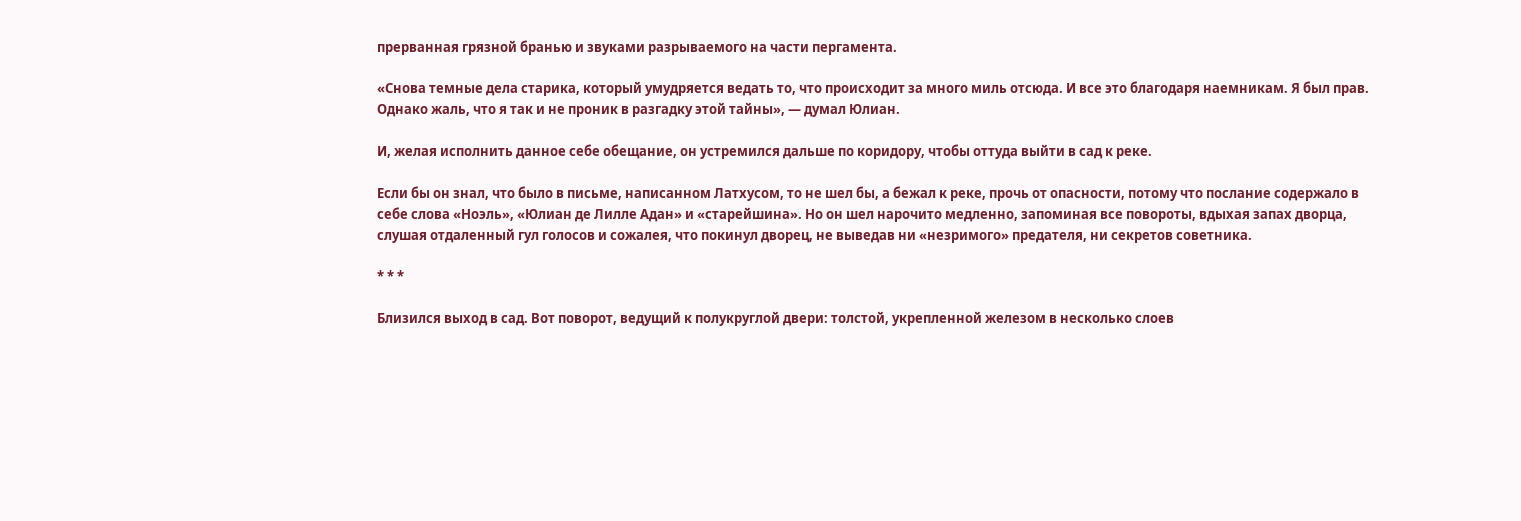прерванная грязной бранью и звуками разрываемого на части пергамента.

«Снова темные дела старика, который умудряется ведать то, что происходит за много миль отсюда. И все это благодаря наемникам. Я был прав. Однако жаль, что я так и не проник в разгадку этой тайны», — думал Юлиан.

И, желая исполнить данное себе обещание, он устремился дальше по коридору, чтобы оттуда выйти в сад к реке.

Если бы он знал, что было в письме, написанном Латхусом, то не шел бы, а бежал к реке, прочь от опасности, потому что послание содержало в себе слова «Ноэль», «Юлиан де Лилле Адан» и «старейшина». Но он шел нарочито медленно, запоминая все повороты, вдыхая запах дворца, слушая отдаленный гул голосов и сожалея, что покинул дворец, не выведав ни «незримого» предателя, ни секретов советника.

* * *

Близился выход в сад. Вот поворот, ведущий к полукруглой двери: толстой, укрепленной железом в несколько слоев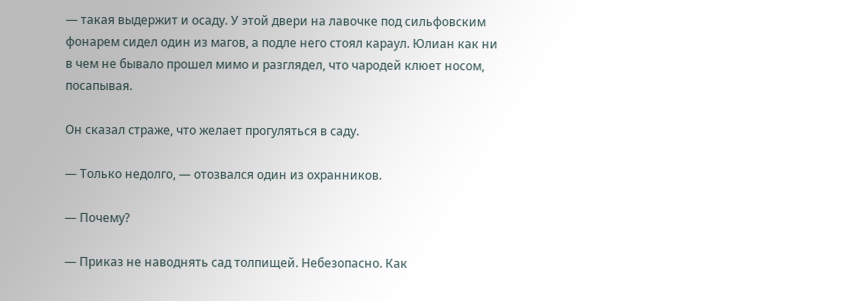— такая выдержит и осаду. У этой двери на лавочке под сильфовским фонарем сидел один из магов, а подле него стоял караул. Юлиан как ни в чем не бывало прошел мимо и разглядел, что чародей клюет носом, посапывая.

Он сказал страже, что желает прогуляться в саду.

— Только недолго, — отозвался один из охранников.

— Почему?

— Приказ не наводнять сад толпищей. Небезопасно. Как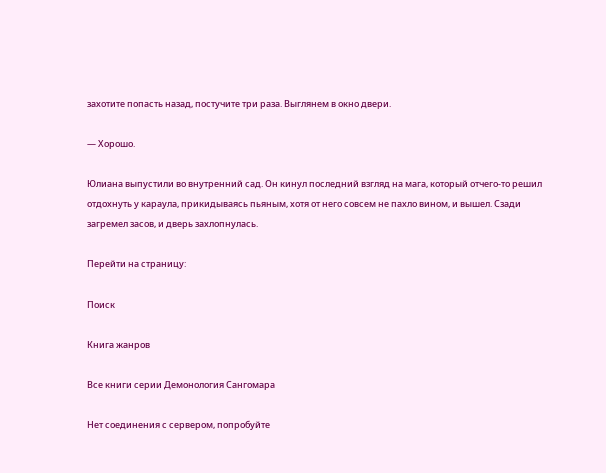захотите попасть назад, постучите три раза. Выглянем в окно двери.

— Хорошо.

Юлиана выпустили во внутренний сад. Он кинул последний взгляд на мага, который отчего-то решил отдохнуть у караула, прикидываясь пьяным, хотя от него совсем не пахло вином, и вышел. Сзади загремел засов, и дверь захлопнулась.

Перейти на страницу:

Поиск

Книга жанров

Все книги серии Демонология Сангомара

Нет соединения с сервером, попробуйте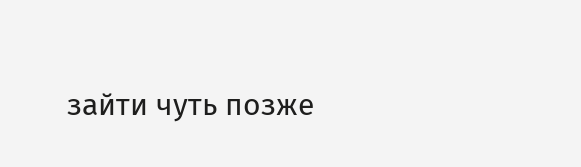зайти чуть позже